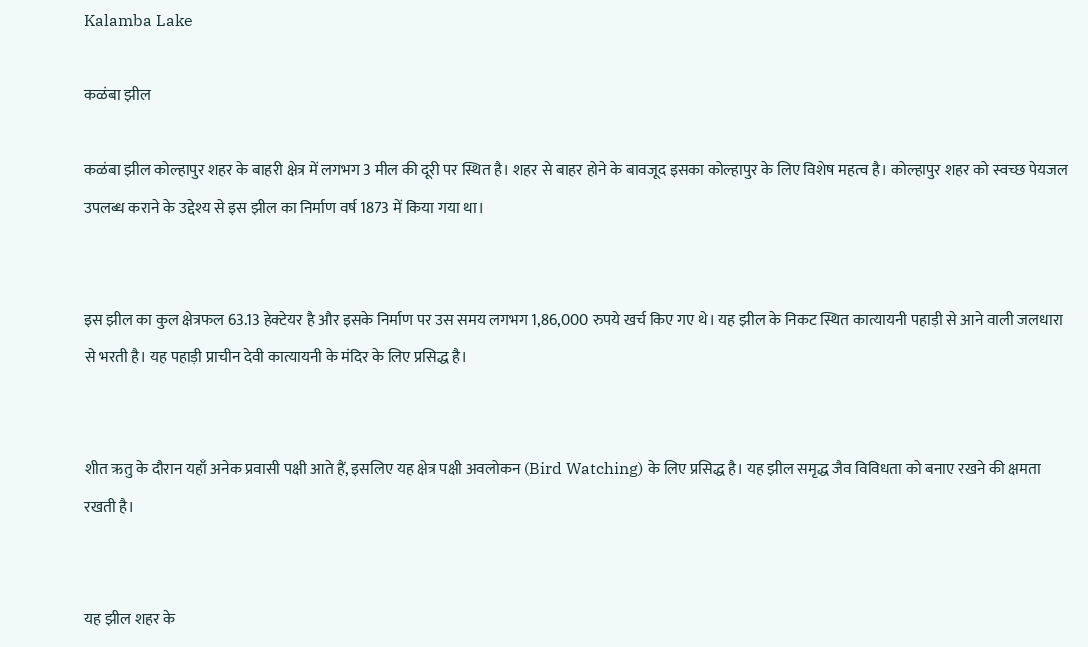Kalamba Lake

कळंबा झील

कळंबा झील कोल्हापुर शहर के बाहरी क्षेत्र में लगभग 3 मील की दूरी पर स्थित है। शहर से बाहर होने के बावजूद इसका कोल्हापुर के लिए विशेष महत्व है। कोल्हापुर शहर को स्वच्छ पेयजल उपलब्ध कराने के उद्देश्य से इस झील का निर्माण वर्ष 1873 में किया गया था।


इस झील का कुल क्षेत्रफल 63.13 हेक्टेयर है और इसके निर्माण पर उस समय लगभग 1,86,000 रुपये खर्च किए गए थे। यह झील के निकट स्थित कात्यायनी पहाड़ी से आने वाली जलधारा से भरती है। यह पहाड़ी प्राचीन देवी कात्यायनी के मंदिर के लिए प्रसिद्ध है।


शीत ऋतु के दौरान यहाँ अनेक प्रवासी पक्षी आते हैं, इसलिए यह क्षेत्र पक्षी अवलोकन (Bird Watching) के लिए प्रसिद्ध है। यह झील समृद्ध जैव विविधता को बनाए रखने की क्षमता रखती है।


यह झील शहर के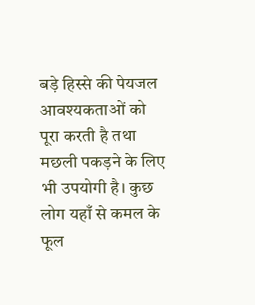बड़े हिस्से की पेयजल आवश्यकताओं को पूरा करती है तथा मछली पकड़ने के लिए भी उपयोगी है। कुछ लोग यहाँ से कमल के फूल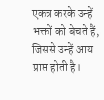एकत्र करके उन्हें भक्तों को बेचते हैं, जिससे उन्हें आय प्राप्त होती है।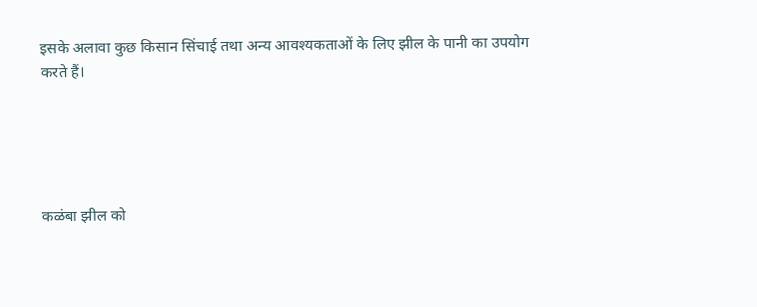इसके अलावा कुछ किसान सिंचाई तथा अन्य आवश्यकताओं के लिए झील के पानी का उपयोग करते हैं।





कळंबा झील को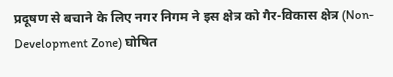प्रदूषण से बचाने के लिए नगर निगम ने इस क्षेत्र को गैर-विकास क्षेत्र (Non-Development Zone) घोषित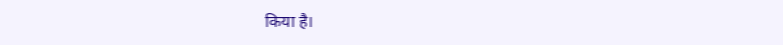किया है।